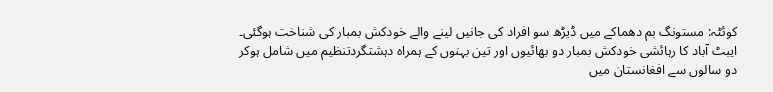کوئٹہ: مستونگ بم دھماکے میں ڈیڑھ سو افراد کی جانیں لینے والے خودکش بمبار کی شناخت ہوگئی۔ ایبٹ آباد کا رہائشی خودکش بمبار دو بھائیوں اور تین بہنوں کے ہمراہ دہشتگردتنظیم میں شامل ہوکر دو سالوں سے افغانستان میں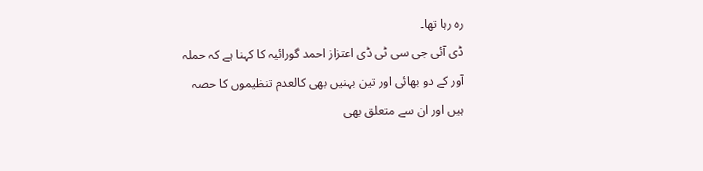رہ رہا تھا۔
ڈی آئی جی سی ٹی ڈی اعتزاز احمد گورائیہ کا کہنا ہے کہ حملہ آور کے دو بھائی اور تین بہنیں بھی کالعدم تنظیموں کا حصہ ہیں اور ان سے متعلق بھی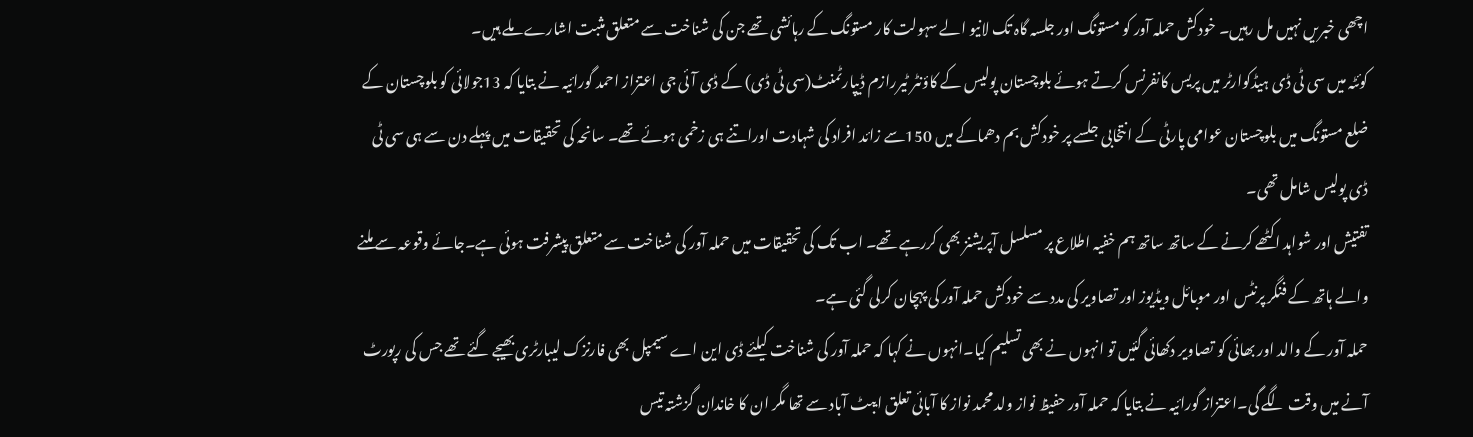اچھی خبریں نہیں مل رہیں۔ خودکش حملہ آور کو مستونگ اور جلسہ گاہ تک لانیو الے سہولت کار مستونگ کے رہائشی تھے جن کی شناخت سے متعلق مثبت اشارے ملے ہیں۔
کوئٹہ میں سی ٹی ڈی ہیڈکوارٹر میں پریس کانفرنس کرتے ہوئے بلوچستان پولیس کے کاؤنٹر ٹیررازم ڈیپارٹمنٹ(سی ٹی ڈی) کے ڈی آئی جی اعتزاز احمد گورائیہ نے بتایا کہ 13جولائی کو بلوچستان کے ضلع مستونگ میں بلوچستان عوامی پارٹی کے انتخابی جلسے پر خودکش بم دھماکے میں 150سے زائد افراد کی شہادت اوراتنے ہی زخمی ہوئے تھے۔ سانحہ کی تحقیقات میں پہلے دن سے ہی سی ٹی ڈی پولیس شامل تھی۔
تفتیش اور شواہد اکٹھے کرنے کے ساتھ ساتھ ہم خفیہ اطلاع پر مسلسل آپریشنز بھی کررہے تھے۔ اب تک کی تحقیقات میں حملہ آور کی شناخت سے متعلق پیشرفت ہوئی ہے۔جائے وقوعہ سے ملنے والے ہاتھ کے فنگر پرنٹس اور موبائل ویڈیوز اور تصاویر کی مدد سے خودکش حملہ آور کی پہچان کرلی گئی ہے۔
حملہ آور کے والد اور بھائی کو تصاویر دکھائی گئیں تو انہوں نے بھی تسلیم کیا۔انہوں نے کہا کہ حملہ آور کی شناخت کیلئے ڈی این اے سیمپل بھی فارنزک لیبارٹری بھیجے گئے تھے جس کی رپورٹ آنے میں وقت لگے گی۔اعتزاز گورائیہ نے بتایا کہ حملہ آور حفیظ نواز ولد محمد نواز کا آبائی تعلق ایبٹ آباد سے تھا مگر ان کا خاندان گزشتہ تیس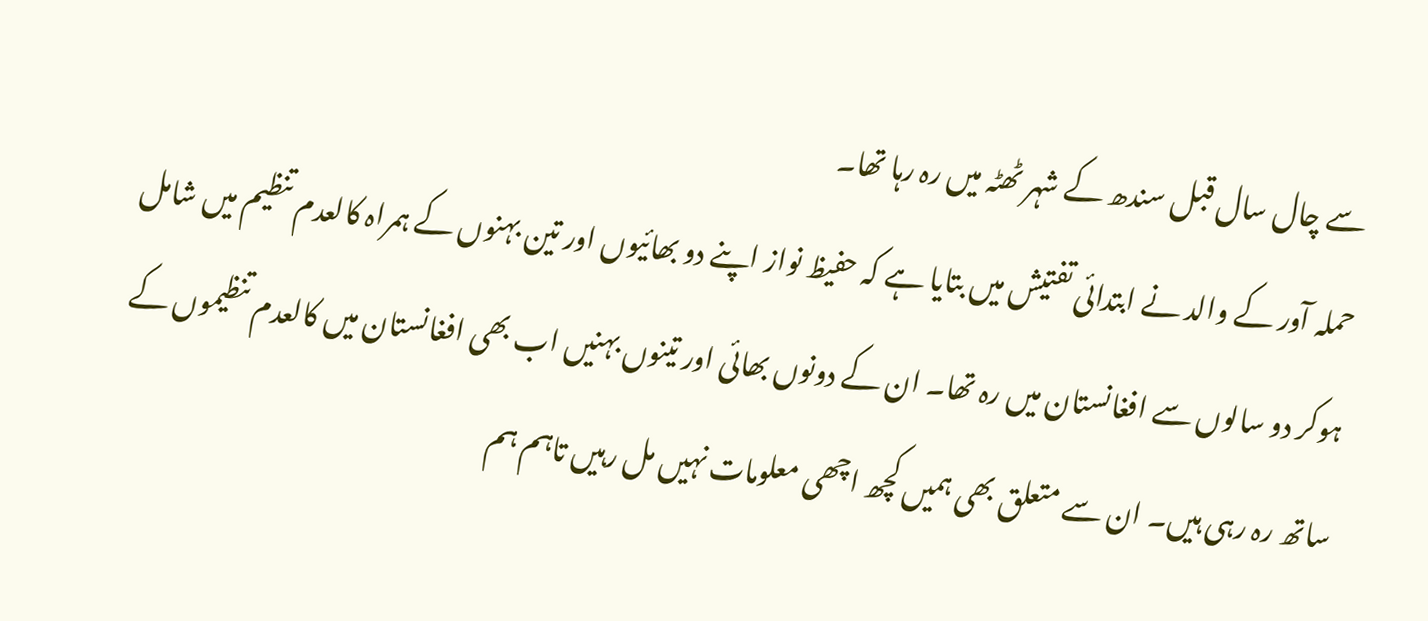سے چال سال قبل سندھ کے شہر ٹھٹہ میں رہ رہا تھا۔
حملہ آور کے والد نے ابتدائی تفتیش میں بتایا ہے کہ حفیظ نواز اپنے دو بھائیوں اور تین بہنوں کے ہمراہ کالعدم تنظیم میں شامل ہوکر دو سالوں سے افغانستان میں رہ تھا۔ ان کے دونوں بھائی اور تینوں بہنیں اب بھی افغانستان میں کالعدم تنظیموں کے ساتھ رہ رہی ہیں۔ ان سے متعلق بھی ہمیں کچھ اچھی معلومات نہیں مل رہیں تاہم ہم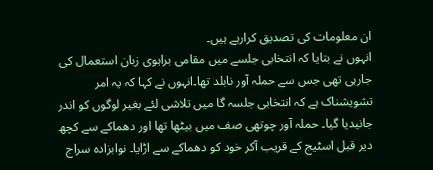ان معلومات کی تصدیق کرارہے ہیں۔
انہوں نے بتایا کہ انتخابی جلسے میں مقامی براہوی زبان استعمال کی جارہی تھی جس سے حملہ آور نابلد تھا۔انہوں نے کہا کہ یہ امر تشویشناک ہے کہ انتخابی جلسہ گا میں تلاشی لئے بغیر لوگوں کو اندر جانیدیا گیا۔ حملہ آور چوتھی صف میں بیٹھا تھا اور دھماکے سے کچھ دیر قبل اسٹیج کے قریب آکر خود کو دھماکے سے اڑایا۔ نوابزادہ سراج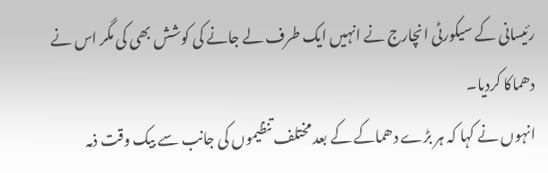رئیسانی کے سیکورٹی انچارج نے انہیں ایک طرف لے جانے کی کوشش بھی کی مگر اس نے دھماکا کردیا۔
انہوں نے کہا کہ ہر بڑے دھماکے کے بعد مختلف تنظیموں کی جانب سے بیک وقت ذمہ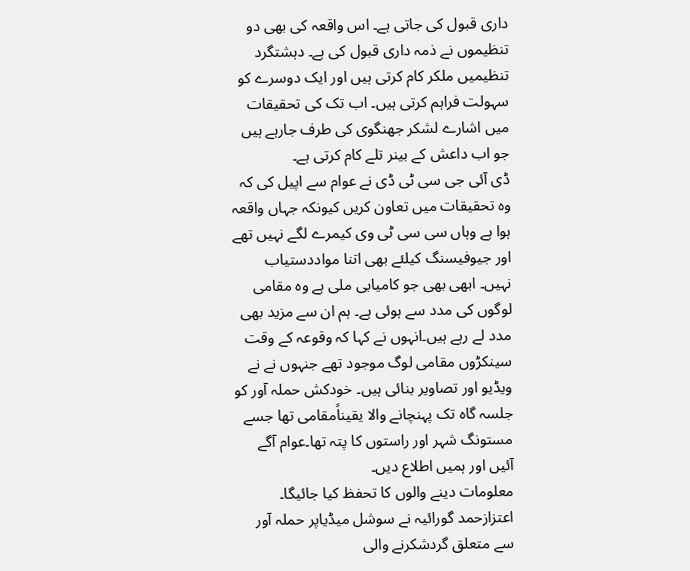داری قبول کی جاتی ہے۔ اس واقعہ کی بھی دو تنظیموں نے ذمہ داری قبول کی ہے۔ دہشتگرد تنظیمیں ملکر کام کرتی ہیں اور ایک دوسرے کو سہولت فراہم کرتی ہیں۔ اب تک کی تحقیقات میں اشارے لشکر جھنگوی کی طرف جارہے ہیں جو اب داعش کے بینر تلے کام کرتی ہے۔
ڈی آئی جی سی ٹی ڈی نے عوام سے اپیل کی کہ وہ تحقیقات میں تعاون کریں کیونکہ جہاں واقعہ ہوا ہے وہاں سی سی ٹی وی کیمرے لگے نہیں تھے اور جیوفیسنگ کیلئے بھی اتنا مواددستیاب نہیں۔ ابھی بھی جو کامیابی ملی ہے وہ مقامی لوگوں کی مدد سے ہوئی ہے۔ ہم ان سے مزید بھی مدد لے رہے ہیں۔انہوں نے کہا کہ وقوعہ کے وقت سینکڑوں مقامی لوگ موجود تھے جنہوں نے نے ویڈیو اور تصاویر بنائی ہیں۔ خودکش حملہ آور کو جلسہ گاہ تک پہنچانے والا یقیناًمقامی تھا جسے مستونگ شہر اور راستوں کا پتہ تھا۔عوام آگے آئیں اور ہمیں اطلاع دیں۔
معلومات دینے والوں کا تحفظ کیا جائیگا۔ اعتزازحمد گورائیہ نے سوشل میڈیاپر حملہ آور سے متعلق گردشکرنے والی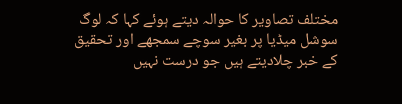مختلف تصاویر کا حوالہ دیتے ہوئے کہا کہ لوگ سوشل میڈیا پر بغیر سوچے سمجھے اور تحقیق کے خبر چلادیتے ہیں جو درست نہیں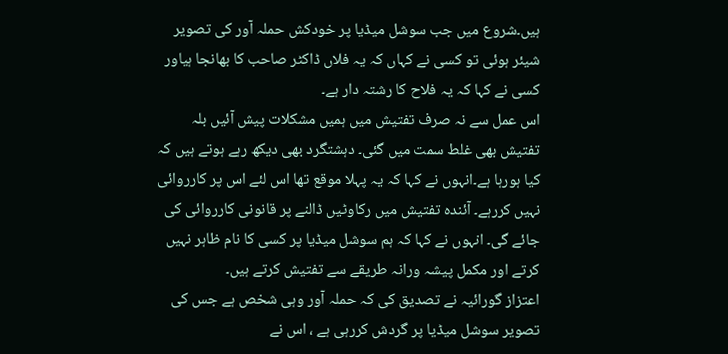ہیں۔شروع میں جب سوشل میڈیا پر خودکش حملہ آور کی تصویر شیئر ہوئی تو کسی نے کہاں کہ یہ فلاں ڈاکٹر صاحب کا بھانجا ہیاور کسی نے کہا کہ یہ فلاح کا رشتہ دار ہے۔
اس عمل سے نہ صرف تفتیش میں ہمیں مشکلات پیش آئیں بلہ تفتیش بھی غلط سمت میں گئی۔ دہشتگرد بھی دیکھ رہے ہوتے ہیں کہ کیا ہورہا ہے۔انہوں نے کہا کہ یہ پہلا موقع تھا اس لئے اس پر کارروائی نہیں کررہے۔ آئندہ تفتیش میں رکاوٹیں ڈالنے پر قانونی کارروائی کی جائے گی۔ انہوں نے کہا کہ ہم سوشل میڈیا پر کسی کا نام ظاہر نہیں کرتے اور مکمل پیشہ ورانہ طریقے سے تفتیش کرتے ہیں۔
اعتزاز گورائیہ نے تصدیق کی کہ حملہ آور وہی شخص ہے جس کی تصویر سوشل میڈیا پر گردش کررہی ہے ، اس نے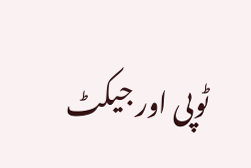ٹوپی اور جیکٹ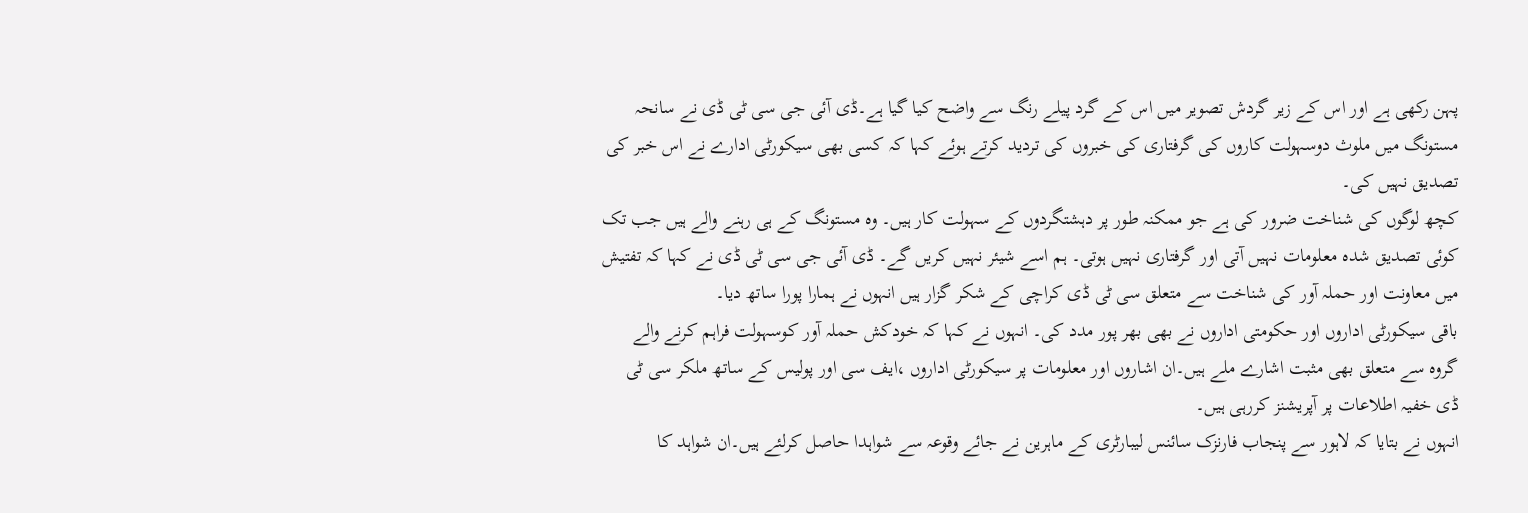پہن رکھی ہے اور اس کے زیر گردش تصویر میں اس کے گرد پیلے رنگ سے واضح کیا گیا ہے۔ڈی آئی جی سی ٹی ڈی نے سانحہ مستونگ میں ملوث دوسہولت کاروں کی گرفتاری کی خبروں کی تردید کرتے ہوئے کہا کہ کسی بھی سیکورٹی ادارے نے اس خبر کی تصدیق نہیں کی۔
کچھ لوگوں کی شناخت ضرور کی ہے جو ممکنہ طور پر دہشتگردوں کے سہولت کار ہیں۔ وہ مستونگ کے ہی رہنے والے ہیں جب تک کوئی تصدیق شدہ معلومات نہیں آتی اور گرفتاری نہیں ہوتی۔ ہم اسے شیئر نہیں کریں گے۔ ڈی آئی جی سی ٹی ڈی نے کہا کہ تفتیش میں معاونت اور حملہ آور کی شناخت سے متعلق سی ٹی ڈی کراچی کے شکر گزار ہیں انہوں نے ہمارا پورا ساتھ دیا۔
باقی سیکورٹی اداروں اور حکومتی اداروں نے بھی بھر پور مدد کی۔ انہوں نے کہا کہ خودکش حملہ آور کوسہولت فراہم کرنے والے گروہ سے متعلق بھی مثبت اشارے ملے ہیں۔ان اشاروں اور معلومات پر سیکورٹی اداروں ،ایف سی اور پولیس کے ساتھ ملکر سی ٹی ڈی خفیہ اطلاعات پر آپریشنز کررہی ہیں۔
انہوں نے بتایا کہ لاہور سے پنجاب فارنزک سائنس لیبارٹری کے ماہرین نے جائے وقوعہ سے شواہدا حاصل کرلئے ہیں۔ان شواہد کا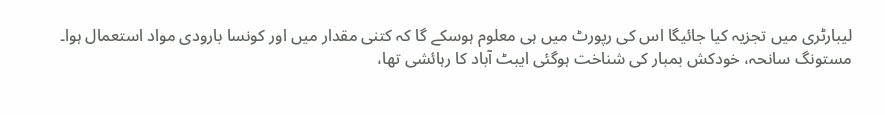لیبارٹری میں تجزیہ کیا جائیگا اس کی رپورٹ میں ہی معلوم ہوسکے گا کہ کتنی مقدار میں اور کونسا بارودی مواد استعمال ہوا۔
مستونگ سانحہ، خودکش بمبار کی شناخت ہوگئی ایبٹ آباد کا رہائشی تھا،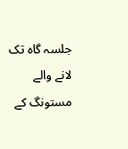جلسہ گاہ تک لانے والے مستونگ کے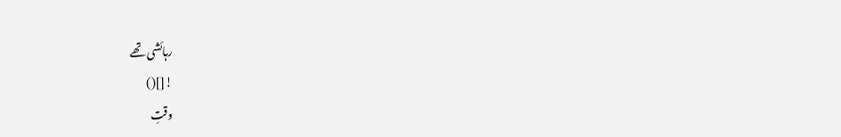رہائشی تھے
![]()
وقتِ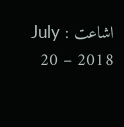اشاعت : July 20 – 2018